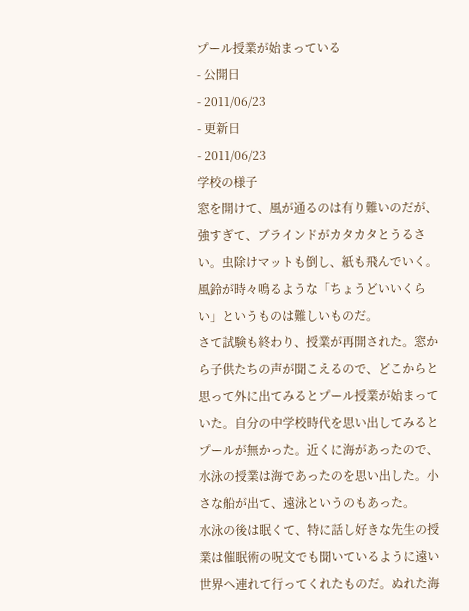プール授業が始まっている
- 公開日
- 2011/06/23
- 更新日
- 2011/06/23
学校の様子
窓を開けて、風が通るのは有り難いのだが、強すぎて、ブラインドがカタカタとうるさい。虫除けマットも倒し、紙も飛んでいく。風鈴が時々鳴るような「ちょうどいいくらい」というものは難しいものだ。
さて試験も終わり、授業が再開された。窓から子供たちの声が聞こえるので、どこからと思って外に出てみるとプール授業が始まっていた。自分の中学校時代を思い出してみるとプールが無かった。近くに海があったので、水泳の授業は海であったのを思い出した。小さな船が出て、遠泳というのもあった。
水泳の後は眠くて、特に話し好きな先生の授業は催眠術の呪文でも聞いているように遠い世界へ連れて行ってくれたものだ。ぬれた海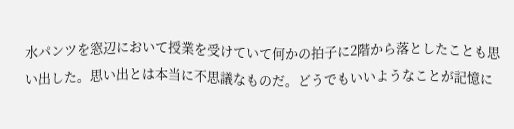水パンツを窓辺において授業を受けていて何かの拍子に2階から落としたことも思い出した。思い出とは本当に不思議なものだ。どうでもいいようなことが記憶に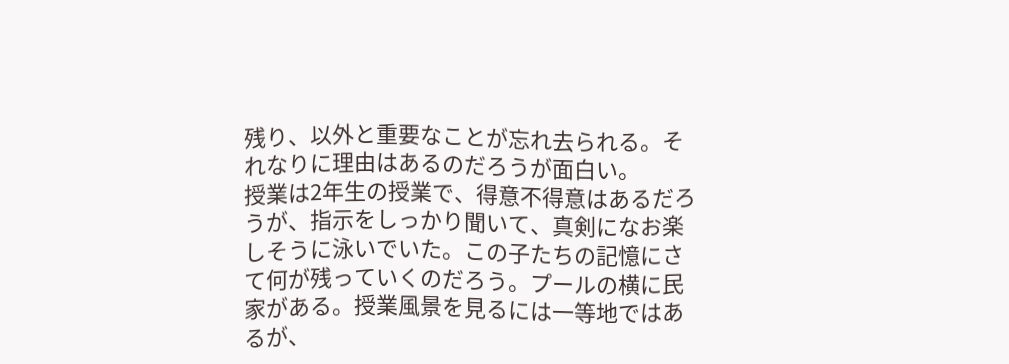残り、以外と重要なことが忘れ去られる。それなりに理由はあるのだろうが面白い。
授業は2年生の授業で、得意不得意はあるだろうが、指示をしっかり聞いて、真剣になお楽しそうに泳いでいた。この子たちの記憶にさて何が残っていくのだろう。プールの横に民家がある。授業風景を見るには一等地ではあるが、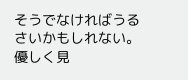そうでなければうるさいかもしれない。優しく見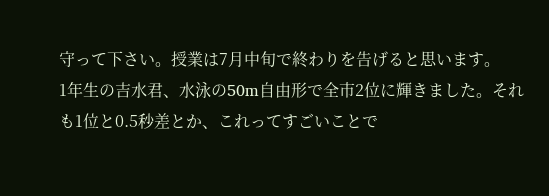守って下さい。授業は7月中旬で終わりを告げると思います。
1年生の吉水君、水泳の50m自由形で全市2位に輝きました。それも1位と0.5秒差とか、これってすごいことで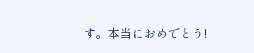す。本当におめでとう!